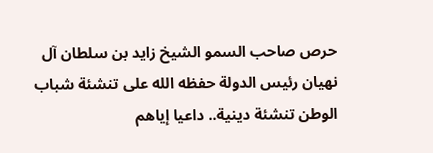حرص صاحب السمو الشيخ زايد بن سلطان آل نهيان رئيس الدولة حفظه الله على تنشئة شباب الوطن تنشئة دينية.. داعيا إياهم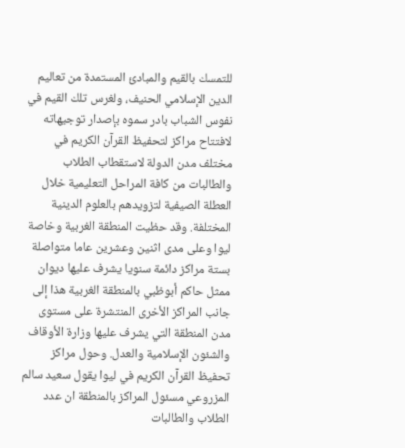للتمسك بالقيم والمبادئ المستمدة من تعاليم الدين الإسلامي الحنيف، ولغرس تلك القيم في نفوس الشباب بادر سموه بإصدار توجيهاته لافتتاح مراكز لتحفيظ القرآن الكريم في مختلف مدن الدولة لاستقطاب الطلاب والطالبات من كافة المراحل التعليمية خلال العطلة الصيفية لتزويدهم بالعلوم الدينية المختلفة. وقد حظيت المنطقة الغربية وخاصة ليوا وعلى مدى اثنين وعشرين عاما متواصلة بستة مراكز دائمة سنويا يشرف عليها ديوان ممثل حاكم أبوظبي بالمنطقة الغربية هذا إلى جانب المراكز الأخرى المنتشرة على مستوى مدن المنطقة التي يشرف عليها وزارة الأوقاف والشئون الإسلامية والعدل. وحول مراكز تحفيظ القرآن الكريم في ليوا يقول سعيد سالم المزروعي مسئول المراكز بالمنطقة ان عدد الطلاب والطالبات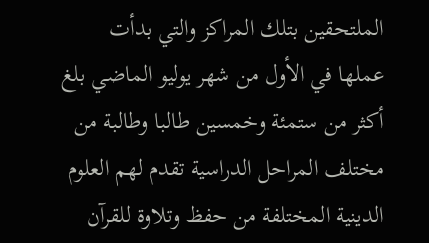الملتحقين بتلك المراكز والتي بدأت عملها في الأول من شهر يوليو الماضي بلغ أكثر من ستمئة وخمسين طالبا وطالبة من مختلف المراحل الدراسية تقدم لهم العلوم الدينية المختلفة من حفظ وتلاوة للقرآن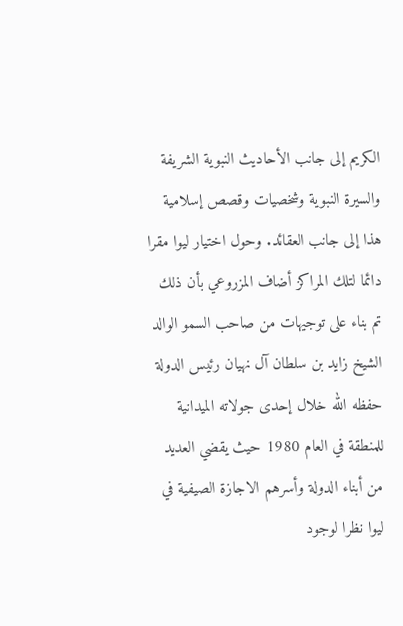الكريم إلى جانب الأحاديث النبوية الشريفة والسيرة النبوية وشخصيات وقصص إسلامية هذا إلى جانب العقائد. وحول اختيار ليوا مقرا دائما لتلك المراكز أضاف المزروعي بأن ذلك تم بناء على توجيهات من صاحب السمو الوالد الشيخ زايد بن سلطان آل نهيان رئيس الدولة حفظه الله خلال إحدى جولاته الميدانية للمنطقة في العام 1980 حيث يقضي العديد من أبناء الدولة وأسرهم الاجازة الصيفية في ليوا نظرا لوجود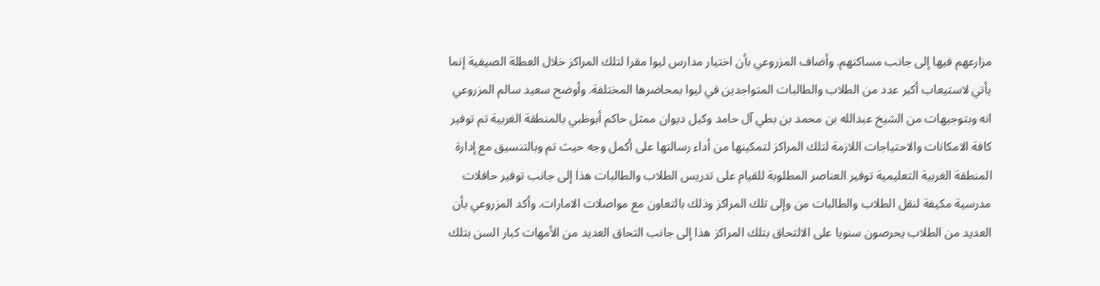مزارعهم فيها إلى جانب مساكنهم. وأضاف المزروعي بأن اختيار مدارس ليوا مقرا لتلك المراكز خلال العطلة الصيفية إنما يأتي لاستيعاب أكبر عدد من الطلاب والطالبات المتواجدين في ليوا بمحاضرها المختلفة. وأوضح سعيد سالم المزروعي انه وبتوجيهات من الشيخ عبدالله بن محمد بن بطي آل حامد وكيل ديوان ممثل حاكم أبوظبي بالمنطقة الغربية تم توفير كافة الامكانات والاحتياجات اللازمة لتلك المراكز لتمكينها من أداء رسالتها على أكمل وجه حيث تم وبالتنسيق مع إدارة المنطقة الغربية التعليمية توفير العناصر المطلوبة للقيام على تدريس الطلاب والطالبات هذا إلى جانب توفير حافلات مدرسية مكيفة لنقل الطلاب والطالبات من وإلى تلك المراكز وذلك بالتعاون مع مواصلات الامارات. وأكد المزروعي بأن العديد من الطلاب يحرصون سنويا على الالتحاق بتلك المراكز هذا إلى جانب التحاق العديد من الأمهات كبار السن بتلك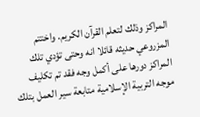المراكز وذلك لتعلم القرآن الكريم. واختتم المزروعي حديثه قائلا انه وحتى تؤدي تلك المراكز دورها على أكمل وجه فقد تم تكليف موجه التربية الإسلامية متابعة سير العمل بتلك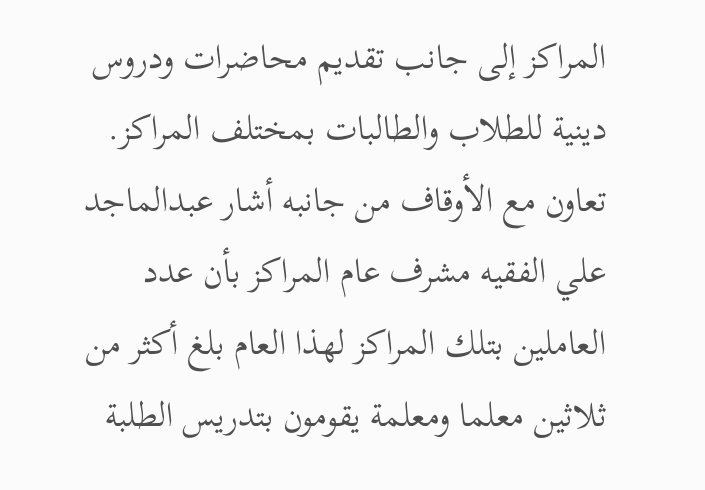المراكز إلى جانب تقديم محاضرات ودروس دينية للطلاب والطالبات بمختلف المراكز. تعاون مع الأوقاف من جانبه أشار عبدالماجد علي الفقيه مشرف عام المراكز بأن عدد العاملين بتلك المراكز لهذا العام بلغ أكثر من ثلاثين معلما ومعلمة يقومون بتدريس الطلبة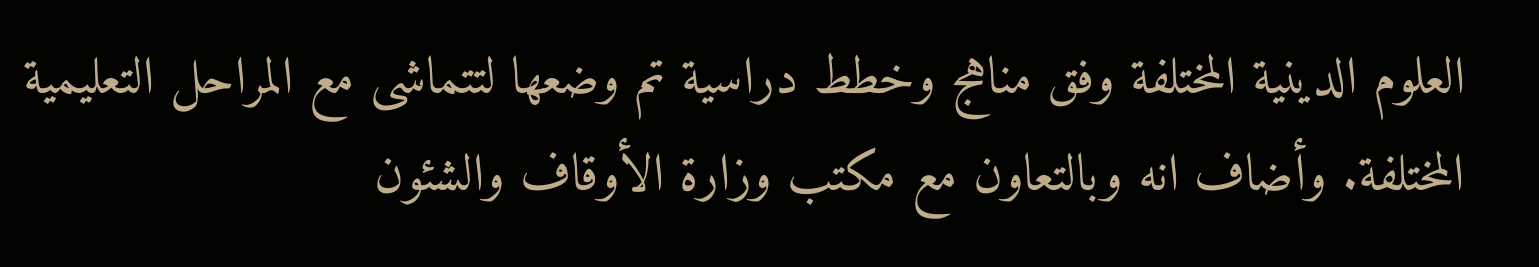العلوم الدينية المختلفة وفق مناهج وخطط دراسية تم وضعها لتتماشى مع المراحل التعليمية المختلفة. وأضاف انه وبالتعاون مع مكتب وزارة الأوقاف والشئون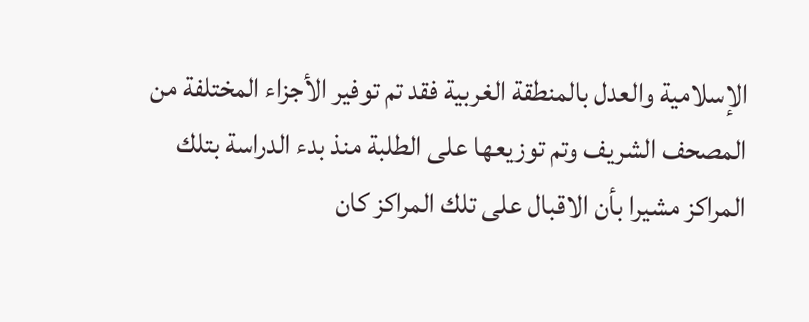الإسلامية والعدل بالمنطقة الغربية فقد تم توفير الأجزاء المختلفة من المصحف الشريف وتم توزيعها على الطلبة منذ بدء الدراسة بتلك المراكز مشيرا بأن الاقبال على تلك المراكز كان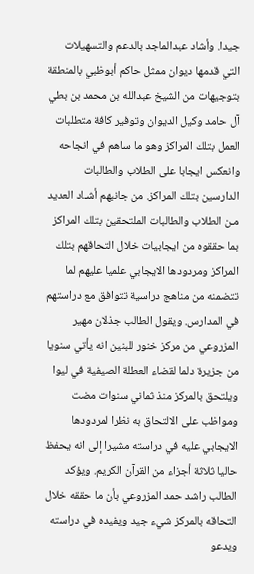جيدا. وأشاد عبدالماجد بالدعم والتسهيلات التي قدمها ديوان ممثل حاكم أبوظبي بالمنطقة بتوجيهات من الشيخ عبدالله بن محمد بن بطي آل حامد وكيل الديوان وتوفير كافة متطلبات العمل بتلك المراكز وهو ما ساهم في انجاحه وانعكس ايجابا على الطلاب والطالبات الدارسين بتلك المراكز. من جانبهم أشـاد العديد مـن الطلاب والطالبات الملتحقين بتلك المراكز بما حققوه من ايجابيات خلال التحاقهم بتلك المراكز ومردودها الايجابي علميا عليهم لما تتضمنه من مناهج دراسية تتوافق مع دراستهم في المدارس. ويقول الطالب جذلان مهير المزروعي من مركز خنور للبنين انه يأتي سنويا من جزيرة دلما لقضاء العطلة الصيفية في ليوا ويلتحق بالمركز منذ ثماني سنوات مضت ومواظب على الالتحاق به نظرا لمردودها الايجابي عليه في دراسته مشيرا إلى انه يحفظ حاليا ثلاثة أجزاء من القرآن الكريم. ويؤكد الطالب راشد حمد المزروعي بأن ما حققه خلال التحاقه بالمركز شيء جيد ويفيده في دراسته ويدعو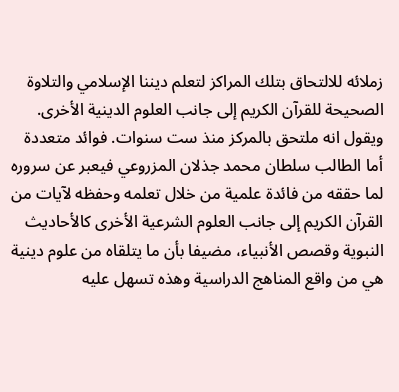زملائه للالتحاق بتلك المراكز لتعلم ديننا الإسلامي والتلاوة الصحيحة للقرآن الكريم إلى جانب العلوم الدينية الأخرى. ويقول انه ملتحق بالمركز منذ ست سنوات. فوائد متعددة أما الطالب سلطان محمد جذلان المزروعي فيعبر عن سروره لما حققه من فائدة علمية من خلال تعلمه وحفظه لآيات من القرآن الكريم إلى جانب العلوم الشرعية الأخرى كالأحاديث النبوية وقصص الأنبياء، مضيفا بأن ما يتلقاه من علوم دينية هي من واقع المناهج الدراسية وهذه تسهل عليه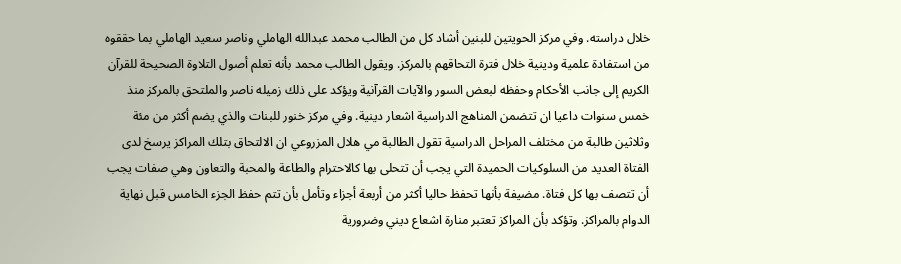خلال دراسته. وفي مركز الحويتين للبنين أشاد كل من الطالب محمد عبدالله الهاملي وناصر سعيد الهاملي بما حققوه من استفادة علمية ودينية خلال فترة التحاقهم بالمركز. ويقول الطالب محمد بأنه تعلم أصول التلاوة الصحيحة للقرآن الكريم إلى جانب الأحكام وحفظه لبعض السور والآيات القرآنية ويؤكد على ذلك زميله ناصر والملتحق بالمركز منذ خمس سنوات داعيا ان تتضمن المناهج الدراسية اشعار دينية. وفي مركز خنور للبنات والذي يضم أكثر من مئة وثلاثين طالبة من مختلف المراحل الدراسية تقول الطالبة مي هلال المزروعي ان الالتحاق بتلك المراكز يرسخ لدى الفتاة العديد من السلوكيات الحميدة التي يجب أن تتحلى بها كالاحترام والطاعة والمحبة والتعاون وهي صفات يجب أن تتصف بها كل فتاة. مضيفة بأنها تحفظ حاليا أكثر من أربعة أجزاء وتأمل بأن تتم حفظ الجزء الخامس قبل نهاية الدوام بالمراكز. وتؤكد بأن المراكز تعتبر منارة اشعاع ديني وضرورية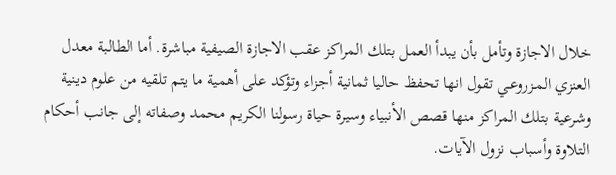خلال الاجازة وتأمل بأن يبدأ العمل بتلك المراكز عقب الاجازة الصيفية مباشرة. أما الطالبة معدل العنزي المـزروعـي تقول انها تحفظ حاليا ثمانية أجزاء وتؤكد على أهمية ما يتم تلقيه من علوم دينية وشرعية بتلك المراكز منها قصص الأنبياء وسيرة حياة رسولنا الكريم محمد وصفاته إلى جانب أحكام التلاوة وأسباب نزول الآيات.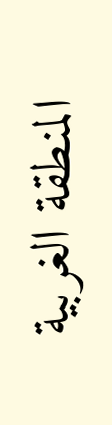المنطقة الغربية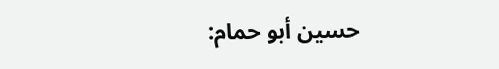حسين أبو حمام: